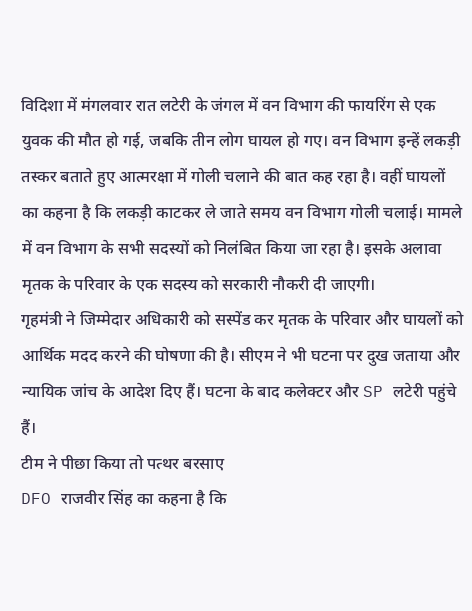विदिशा में मंगलवार रात लटेरी के जंगल में वन विभाग की फायरिंग से एक युवक की मौत हो गई, जबकि तीन लोग घायल हो गए। वन विभाग इन्हें लकड़ी तस्कर बताते हुए आत्मरक्षा में गोली चलाने की बात कह रहा है। वहीं घायलों का कहना है कि लकड़ी काटकर ले जाते समय वन विभाग गोली चलाई। मामले में वन विभाग के सभी सदस्यों को निलंबित किया जा रहा है। इसके अलावा मृतक के परिवार के एक सदस्य को सरकारी नौकरी दी जाएगी।
गृहमंत्री ने जिम्मेदार अधिकारी को सस्पेंड कर मृतक के परिवार और घायलों को आर्थिक मदद करने की घोषणा की है। सीएम ने भी घटना पर दुख जताया और न्यायिक जांच के आदेश दिए हैं। घटना के बाद कलेक्टर और SP लटेरी पहुंचे हैं।
टीम ने पीछा किया तो पत्थर बरसाए
DFO राजवीर सिंह का कहना है कि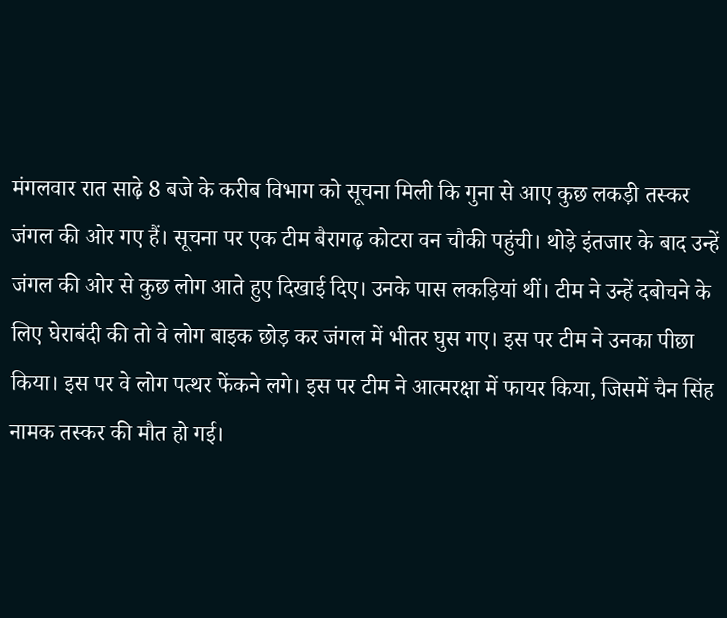मंगलवार रात साढ़े 8 बजे के करीब विभाग को सूचना मिली कि गुना से आए कुछ लकड़ी तस्कर जंगल की ओर गए हैं। सूचना पर एक टीम बैरागढ़ कोटरा वन चौकी पहुंची। थोड़े इंतजार के बाद उन्हें जंगल की ओर से कुछ लोग आते हुए दिखाई दिए। उनके पास लकड़ियां थीं। टीम ने उन्हें दबोचने के लिए घेराबंदी की तो वे लोग बाइक छोड़ कर जंगल में भीतर घुस गए। इस पर टीम ने उनका पीछा किया। इस पर वे लोग पत्थर फेंकने लगे। इस पर टीम ने आत्मरक्षा में फायर किया, जिसमें चैन सिंह नामक तस्कर की मौत हो गई।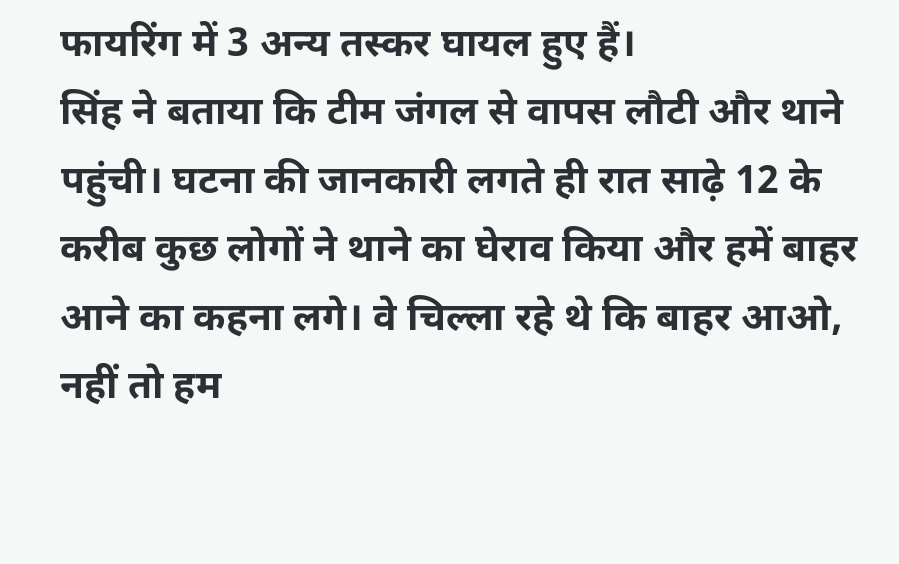फायरिंग में 3 अन्य तस्कर घायल हुए हैं।
सिंह ने बताया कि टीम जंगल से वापस लौटी और थाने पहुंची। घटना की जानकारी लगते ही रात साढ़े 12 के करीब कुछ लोगों ने थाने का घेराव किया और हमें बाहर आने का कहना लगे। वे चिल्ला रहे थे कि बाहर आओ, नहीं तो हम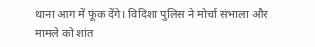थाना आग में फूंक देंगे। विदिशा पुलिस ने मोर्चा संभाला और मामले को शांत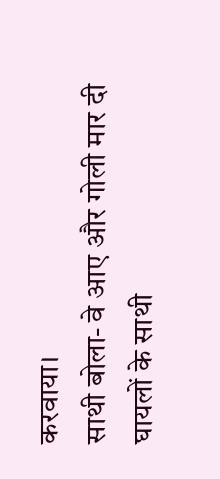करवाया।
साथी बोला- वे आए और गोली मार दी
घायलों के साथी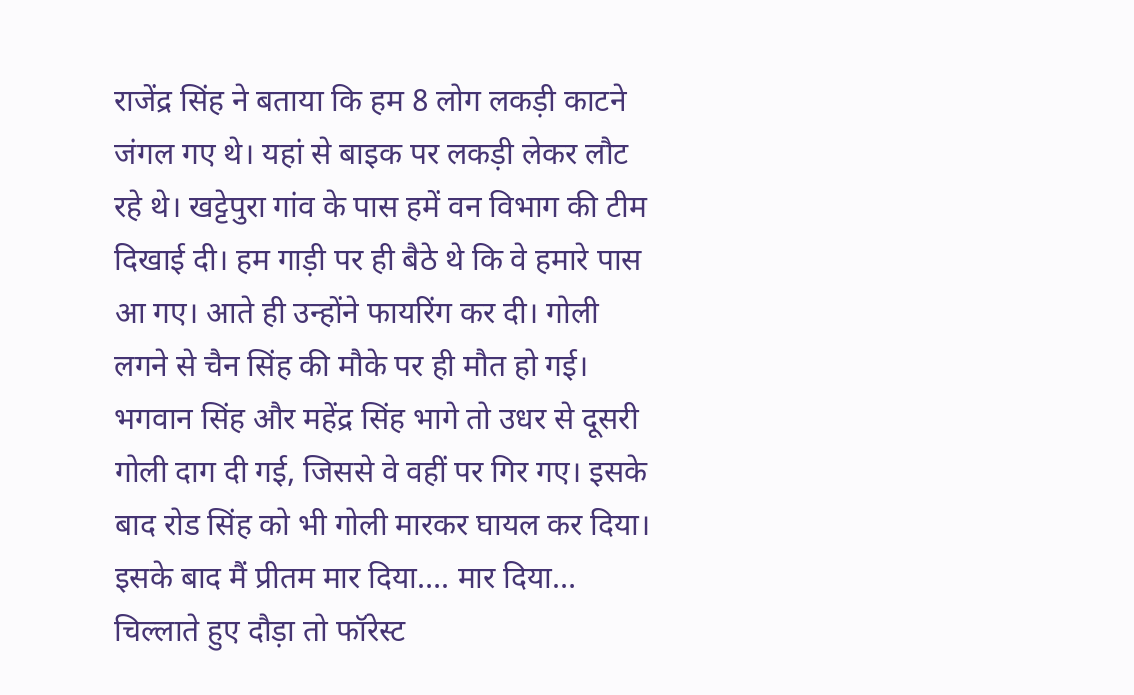राजेंद्र सिंह ने बताया कि हम 8 लोग लकड़ी काटने जंगल गए थे। यहां से बाइक पर लकड़ी लेकर लौट रहे थे। खट्टेपुरा गांव के पास हमें वन विभाग की टीम दिखाई दी। हम गाड़ी पर ही बैठे थे कि वे हमारे पास आ गए। आते ही उन्होंने फायरिंग कर दी। गोली लगने से चैन सिंह की मौके पर ही मौत हो गई। भगवान सिंह और महेंद्र सिंह भागे तो उधर से दूसरी गोली दाग दी गई, जिससे वे वहीं पर गिर गए। इसके बाद रोड सिंह को भी गोली मारकर घायल कर दिया। इसके बाद मैं प्रीतम मार दिया…. मार दिया… चिल्लाते हुए दौड़ा तो फॉरेस्ट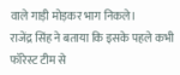वाले गाड़ी मोड़कर भाग निकले।
राजेंद्र सिंह ने बताया कि इसके पहले कभी फॉरेस्ट टीम से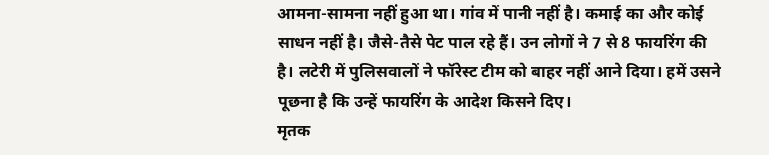आमना-सामना नहीं हुआ था। गांव में पानी नहीं है। कमाई का और कोई साधन नहीं है। जैसे-तैसे पेट पाल रहे हैं। उन लोगों ने 7 से 8 फायरिंग की है। लटेरी में पुलिसवालों ने फॉरेस्ट टीम को बाहर नहीं आने दिया। हमें उसने पूछना है कि उन्हें फायरिंग के आदेश किसने दिए।
मृतक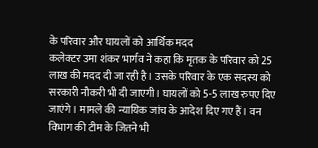के परिवार और घायलों को आर्थिक मदद
कलेक्टर उमा शंकर भार्गव ने कहा कि मृतक के परिवार को 25 लाख की मदद दी जा रही है। उसके परिवार के एक सदस्य को सरकारी नौकरी भी दी जाएगी। घायलों को 5-5 लाख रुपए दिए जाएंगे। मामले की न्यायिक जांच के आदेश दिए गए हैं। वन विभाग की टीम के जितने भी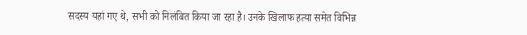सदस्य यहां गए थे, सभी को निलंबित किया जा रहा है। उनके खिलाफ हत्या समेत विभिन्न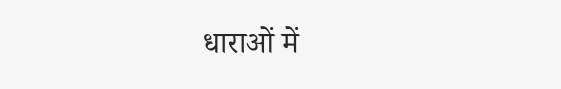धाराओं में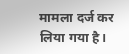मामला दर्ज कर लिया गया है।